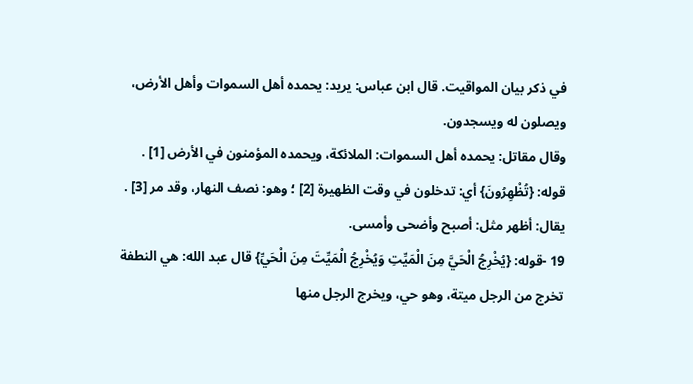في ذكر بيان المواقيت. قال ابن عباس: يريد: يحمده أهل السموات وأهل الأرض، ويصلون له ويسجدون.
وقال مقاتل: يحمده أهل السموات: الملائكة، ويحمده المؤمنون في الأرض [1] .
قوله: {تُظْهِرُونَ} أي: تدخلون في وقت الظهيرة [2] ؛ وهو: نصف النهار، وقد مر [3] . يقال: أظهر مثل: أصبح وأضحى وأمسى.
19 -قوله: {يُخْرِجُ الْحَيَّ مِنَ الْمَيِّتِ وَيُخْرِجُ الْمَيِّتَ مِنَ الْحَيِّ} قال عبد الله: هي النطفة تخرج من الرجل ميتة، وهو حي، ويخرج الرجل منها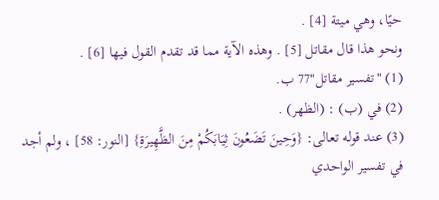حيًا، وهي ميتة [4] .
ونحو هذا قال مقاتل [5] . وهذه الآية مما قد تقدم القول فيها [6] .
(1) "تفسير مقاتل"77 ب.
(2) في (ب) : (الظهر) .
(3) عند قوله تعالى: {وَحِينَ تَضَعُونَ ثِيَابَكُمْ مِنَ الظَّهِيرَةِ} [النور: 58] ، ولم أجد في تفسير الواحدي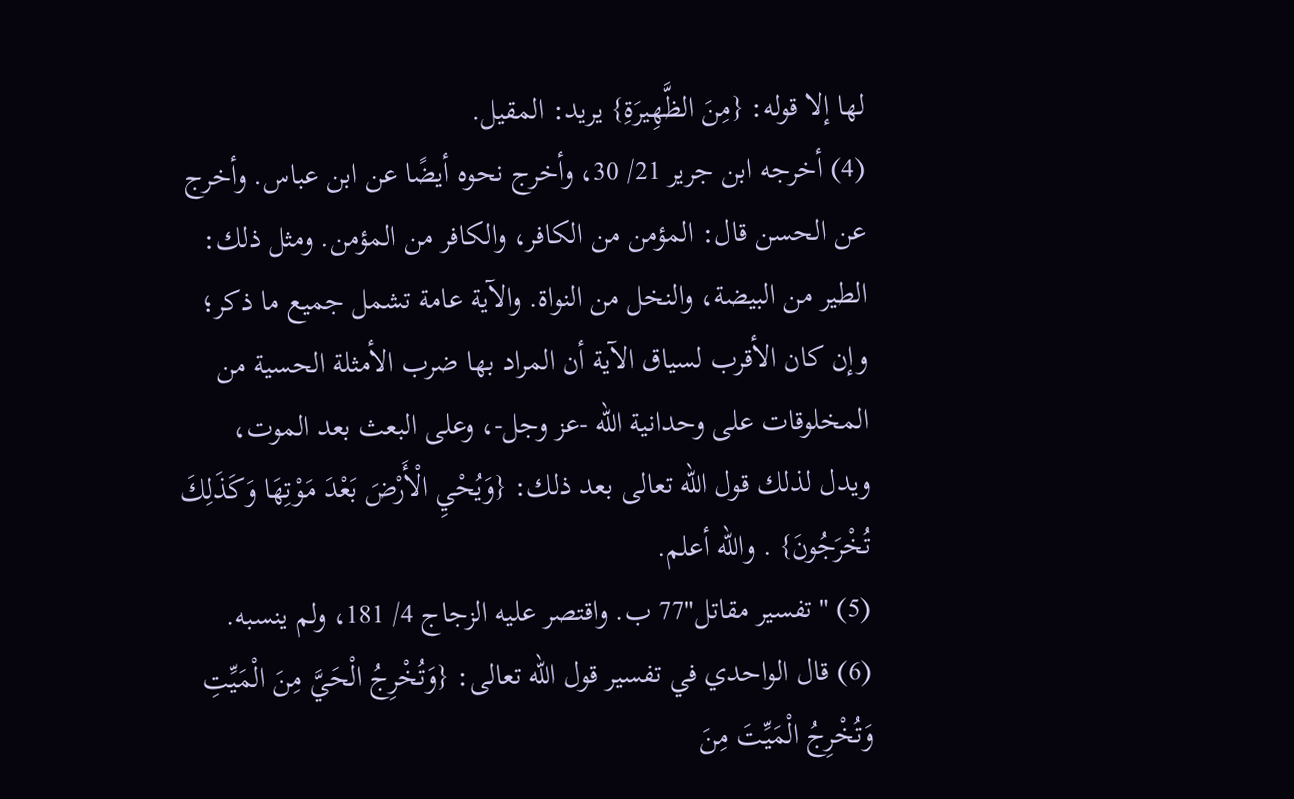لها إلا قوله: {مِنَ الظَّهِيرَةِ} يريد: المقيل.
(4) أخرجه ابن جرير 21/ 30، وأخرج نحوه أيضًا عن ابن عباس. وأخرج عن الحسن قال: المؤمن من الكافر، والكافر من المؤمن. ومثل ذلك: الطير من البيضة، والنخل من النواة. والآية عامة تشمل جميع ما ذكر؛ وإن كان الأقرب لسياق الآية أن المراد بها ضرب الأمثلة الحسية من المخلوقات على وحدانية الله -عز وجل-، وعلى البعث بعد الموت، ويدل لذلك قول الله تعالى بعد ذلك: {وَيُحْيِ الْأَرْضَ بَعْدَ مَوْتِهَا وَكَذَلِكَ تُخْرَجُونَ} . والله أعلم.
(5) "تفسير مقاتل"77 ب. واقتصر عليه الزجاج 4/ 181، ولم ينسبه.
(6) قال الواحدي في تفسير قول الله تعالى: {وَتُخْرِجُ الْحَيَّ مِنَ الْمَيِّتِ وَتُخْرِجُ الْمَيِّتَ مِنَ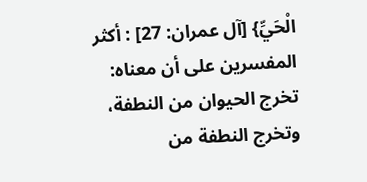الْحَيِّ} [آل عمران: 27] : أكثر المفسرين على أن معناه: تخرج الحيوان من النطفة، وتخرج النطفة من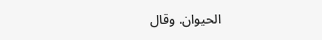الحيوان. وقال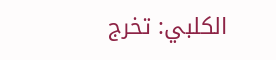الكلبي: تخرج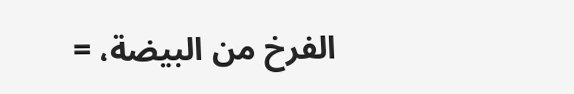الفرخ من البيضة، =